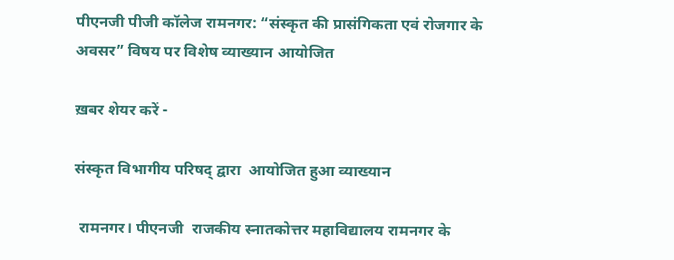पीएनजी पीजी कॉलेज रामनगर: “संस्कृत की प्रासंगिकता एवं रोजगार के अवसर” विषय पर विशेष व्याख्यान आयोजित

ख़बर शेयर करें -

संस्कृत विभागीय परिषद् द्वारा  आयोजित हुआ व्याख्यान

 रामनगर। पीएनजी  राजकीय स्नातकोत्तर महाविद्यालय रामनगर के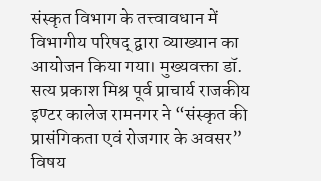संस्कृत विभाग के तत्त्वावधान में विभागीय परिषद् द्वारा व्याख्यान का आयोजन किया गया। मुख्यवक्ता डॉ. सत्य प्रकाश मिश्र पूर्व प्राचार्य राजकीय इण्टर कालेज रामनगर ने “संस्कृत की प्रासंगिकता एवं रोजगार के अवसर” विषय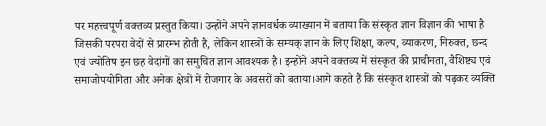पर महत्त्वपूर्ण वक्तव्य प्रस्तुत किया। उन्होंने अपने ज्ञानवर्धक व्याख्यान में बताया कि संस्कृत ज्ञान विज्ञान की भाषा है जिसकी परपरा वेदों से प्रारम्भ होती है, लेकिन शास्त्रों के सम्यक् ज्ञान के लिए शिक्षा, कल्प, व्याकरण, निरुक्त, छन्द एवं ज्योतिष इन छह वेदांगों का समुचित ज्ञान आवश्यक है। इन्होंने अपने वक्तव्य में संस्कृत की प्राचीनता, वैशिष्ट्य एवं समाजोपयोगिता और अनेक क्षेत्रों में रोजगार के अवसरों को बताया।आगे कहते हैं कि संस्कृत शास्त्रों को पढ़कर व्यक्ति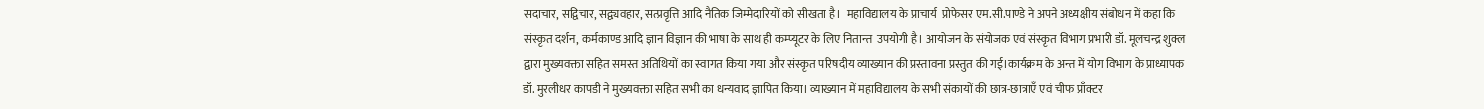सदाचार, सद्विचार, सद्व्यवहार, सत्प्रवृत्ति आदि नैतिक जिम्मेदारियों को सीखता है।  महाविद्यालय के प्राचार्य  प्रोफेसर एम.सी.पाण्डे ने अपने अध्यक्षीय संबोधन में कहा कि संस्कृत दर्शन, कर्मकाण्ड आदि ज्ञान विज्ञान की भाषा के साथ ही कम्प्यूटर के लिए नितान्त  उपयोगी है। आयोजन के संयोजक एवं संस्कृत विभाग प्रभारी डॉ. मूलचन्द्र शुक्ल द्वारा मुख्यवक्ता सहित समस्त अतिथियों का स्वागत किया गया और संस्कृत परिषदीय व्याख्यान की प्रस्तावना प्रस्तुत की गई।कार्यक्रम के अन्त में योग विभाग के प्राध्यापक डॉ. मुरलीधर कापडी ने मुख्यवक्ता सहित सभी का धन्यवाद ज्ञापित किया। व्याख्यान में महाविद्यालय के सभी संकायों की छात्र-छात्राएँ एवं चीफ प्राँक्टर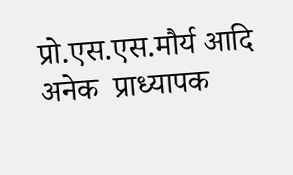प्रो.एस.एस.मौर्य आदि अनेक  प्राध्यापक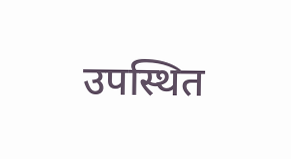उपस्थित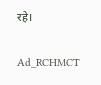रहे।

Ad_RCHMCT